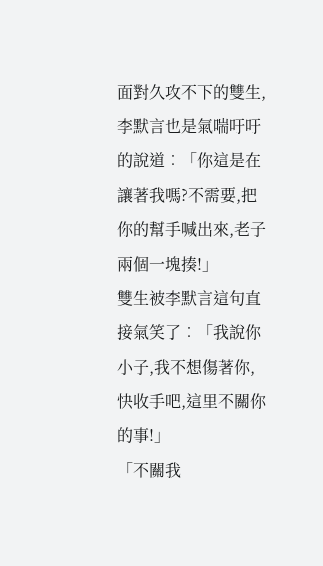面對久攻不下的雙生,李默言也是氣喘吁吁的說道︰「你這是在讓著我嗎?不需要,把你的幫手喊出來,老子兩個一塊揍!」
雙生被李默言這句直接氣笑了︰「我說你小子,我不想傷著你,快收手吧,這里不關你的事!」
「不關我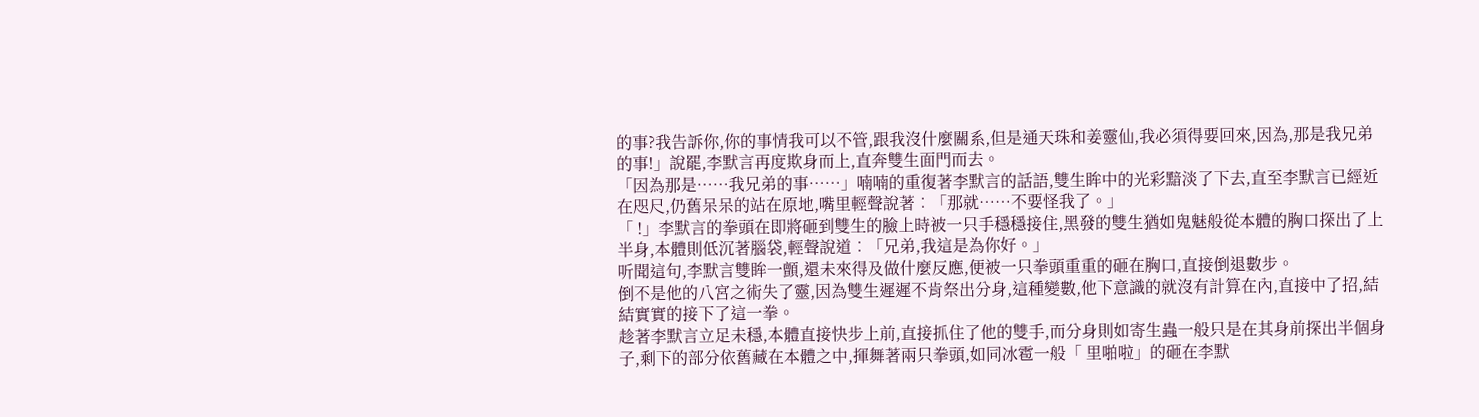的事?我告訴你,你的事情我可以不管,跟我沒什麼關系,但是通天珠和姜靈仙,我必須得要回來,因為,那是我兄弟的事!」說罷,李默言再度欺身而上,直奔雙生面門而去。
「因為那是……我兄弟的事……」喃喃的重復著李默言的話語,雙生眸中的光彩黯淡了下去,直至李默言已經近在咫尺,仍舊呆呆的站在原地,嘴里輕聲說著︰「那就……不要怪我了。」
「 !」李默言的拳頭在即將砸到雙生的臉上時被一只手穩穩接住,黑發的雙生猶如鬼魅般從本體的胸口探出了上半身,本體則低沉著腦袋,輕聲說道︰「兄弟,我這是為你好。」
听聞這句,李默言雙眸一顫,還未來得及做什麼反應,便被一只拳頭重重的砸在胸口,直接倒退數步。
倒不是他的八宮之術失了靈,因為雙生遲遲不肯祭出分身,這種變數,他下意識的就沒有計算在內,直接中了招,結結實實的接下了這一拳。
趁著李默言立足未穩,本體直接快步上前,直接抓住了他的雙手,而分身則如寄生蟲一般只是在其身前探出半個身子,剩下的部分依舊藏在本體之中,揮舞著兩只拳頭,如同冰雹一般「 里啪啦」的砸在李默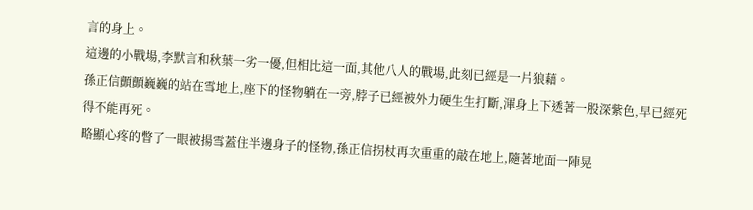言的身上。
這邊的小戰場,李默言和秋葉一劣一優,但相比這一面,其他八人的戰場,此刻已經是一片狼藉。
孫正信顫顫巍巍的站在雪地上,座下的怪物躺在一旁,脖子已經被外力硬生生打斷,渾身上下透著一股深紫色,早已經死得不能再死。
略顯心疼的瞥了一眼被揚雪蓋住半邊身子的怪物,孫正信拐杖再次重重的敲在地上,隨著地面一陣晃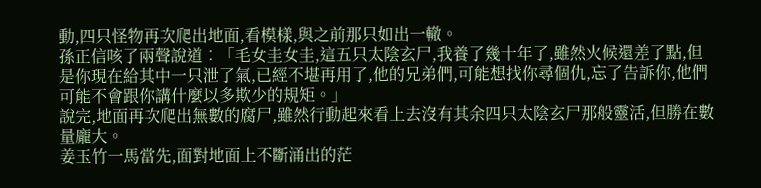動,四只怪物再次爬出地面,看模樣,與之前那只如出一轍。
孫正信咳了兩聲說道︰「毛女圭女圭,這五只太陰玄尸,我養了幾十年了,雖然火候還差了點,但是你現在給其中一只泄了氣,已經不堪再用了,他的兄弟們,可能想找你尋個仇,忘了告訴你,他們可能不會跟你講什麼以多欺少的規矩。」
說完,地面再次爬出無數的腐尸,雖然行動起來看上去沒有其余四只太陰玄尸那般靈活,但勝在數量龐大。
姜玉竹一馬當先,面對地面上不斷涌出的茫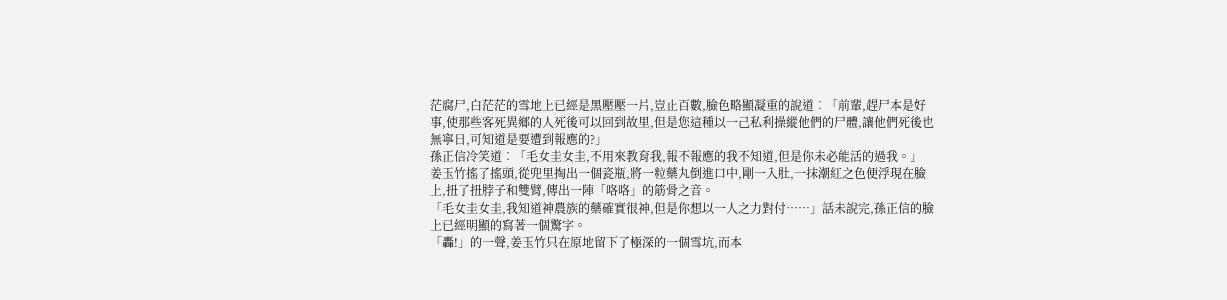茫腐尸,白茫茫的雪地上已經是黑壓壓一片,豈止百數,臉色略顯凝重的說道︰「前輩,趕尸本是好事,使那些客死異鄉的人死後可以回到故里,但是您這種以一己私利操縱他們的尸體,讓他們死後也無寧日,可知道是要遭到報應的?」
孫正信冷笑道︰「毛女圭女圭,不用來教育我,報不報應的我不知道,但是你未必能活的過我。」
姜玉竹搖了搖頭,從兜里掏出一個瓷瓶,將一粒藥丸倒進口中,剛一入肚,一抹潮紅之色便浮現在臉上,扭了扭脖子和雙臂,傳出一陣「咯咯」的筋骨之音。
「毛女圭女圭,我知道神農族的藥確實很神,但是你想以一人之力對付……」話未說完,孫正信的臉上已經明顯的寫著一個驚字。
「轟!」的一聲,姜玉竹只在原地留下了極深的一個雪坑,而本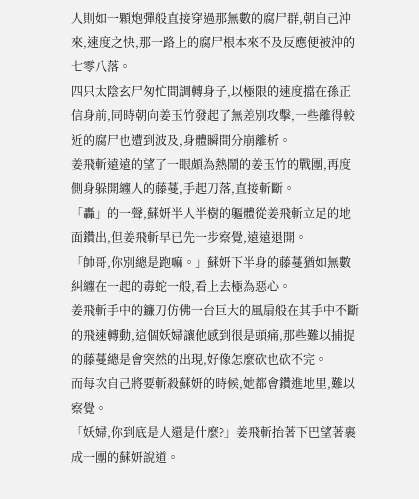人則如一顆炮彈般直接穿過那無數的腐尸群,朝自己沖來,速度之快,那一路上的腐尸根本來不及反應便被沖的七零八落。
四只太陰玄尸匆忙間調轉身子,以極限的速度擋在孫正信身前,同時朝向姜玉竹發起了無差別攻擊,一些離得較近的腐尸也遭到波及,身體瞬間分崩離析。
姜飛斬遠遠的望了一眼頗為熱鬧的姜玉竹的戰團,再度側身躲開纏人的藤蔓,手起刀落,直接斬斷。
「轟」的一聲,蘇妍半人半樹的軀體從姜飛斬立足的地面鑽出,但姜飛斬早已先一步察覺,遠遠退開。
「帥哥,你別總是跑嘛。」蘇妍下半身的藤蔓猶如無數糾纏在一起的毒蛇一般,看上去極為惡心。
姜飛斬手中的鐮刀仿佛一台巨大的風扇般在其手中不斷的飛速轉動,這個妖婦讓他感到很是頭痛,那些難以捕捉的藤蔓總是會突然的出現,好像怎麼砍也砍不完。
而每次自己將要斬殺蘇妍的時候,她都會鑽進地里,難以察覺。
「妖婦,你到底是人還是什麼?」姜飛斬抬著下巴望著裹成一團的蘇妍說道。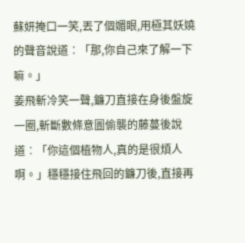蘇妍掩口一笑,丟了個媚眼,用極其妖嬈的聲音說道︰「那,你自己來了解一下嘛。」
姜飛斬冷笑一聲,鐮刀直接在身後盤旋一圈,斬斷數條意圖偷襲的藤蔓後說道︰「你這個植物人,真的是很煩人啊。」穩穩接住飛回的鐮刀後,直接再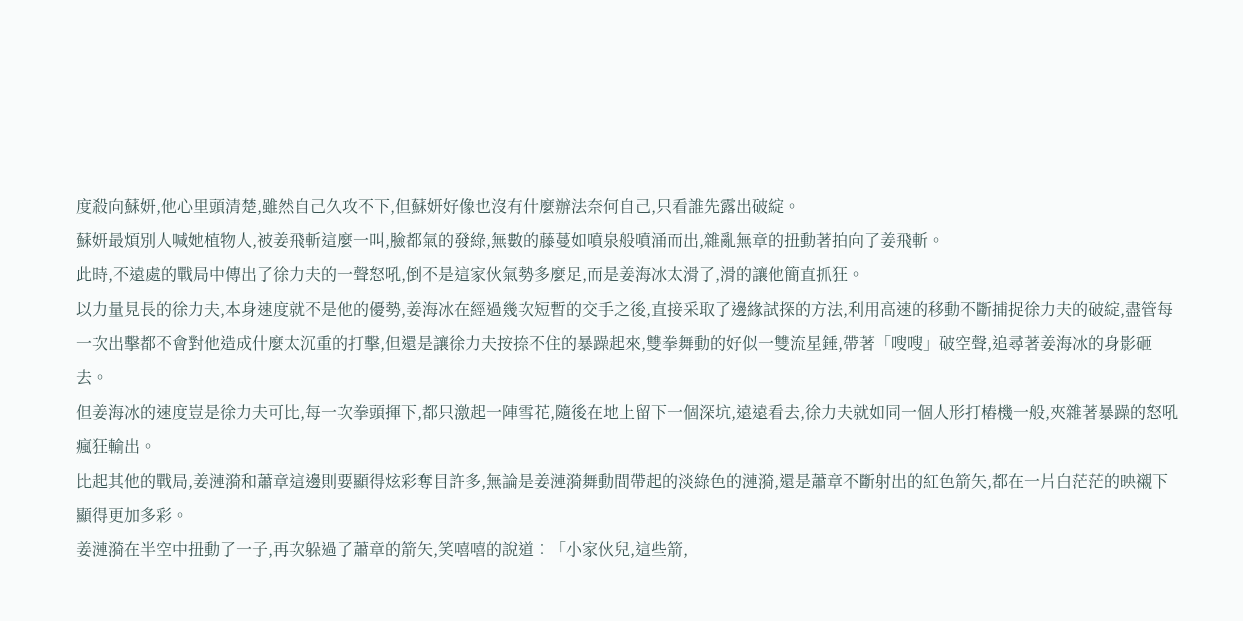度殺向蘇妍,他心里頭清楚,雖然自己久攻不下,但蘇妍好像也沒有什麼辦法奈何自己,只看誰先露出破綻。
蘇妍最煩別人喊她植物人,被姜飛斬這麼一叫,臉都氣的發綠,無數的藤蔓如噴泉般噴涌而出,雜亂無章的扭動著拍向了姜飛斬。
此時,不遠處的戰局中傳出了徐力夫的一聲怒吼,倒不是這家伙氣勢多麼足,而是姜海冰太滑了,滑的讓他簡直抓狂。
以力量見長的徐力夫,本身速度就不是他的優勢,姜海冰在經過幾次短暫的交手之後,直接采取了邊緣試探的方法,利用高速的移動不斷捕捉徐力夫的破綻,盡管每一次出擊都不會對他造成什麼太沉重的打擊,但還是讓徐力夫按捺不住的暴躁起來,雙拳舞動的好似一雙流星錘,帶著「嗖嗖」破空聲,追尋著姜海冰的身影砸去。
但姜海冰的速度豈是徐力夫可比,每一次拳頭揮下,都只激起一陣雪花,隨後在地上留下一個深坑,遠遠看去,徐力夫就如同一個人形打樁機一般,夾雜著暴躁的怒吼瘋狂輸出。
比起其他的戰局,姜漣漪和蕭章這邊則要顯得炫彩奪目許多,無論是姜漣漪舞動間帶起的淡綠色的漣漪,還是蕭章不斷射出的紅色箭矢,都在一片白茫茫的映襯下顯得更加多彩。
姜漣漪在半空中扭動了一子,再次躲過了蕭章的箭矢,笑嘻嘻的說道︰「小家伙兒,這些箭,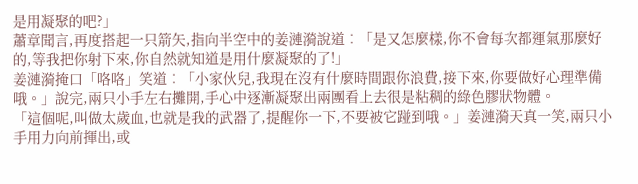是用凝聚的吧?」
蕭章聞言,再度搭起一只箭矢,指向半空中的姜漣漪說道︰「是又怎麼樣,你不會每次都運氣那麼好的,等我把你射下來,你自然就知道是用什麼凝聚的了!」
姜漣漪掩口「咯咯」笑道︰「小家伙兒,我現在沒有什麼時間跟你浪費,接下來,你要做好心理準備哦。」說完,兩只小手左右攤開,手心中逐漸凝聚出兩團看上去很是粘稠的綠色膠狀物體。
「這個呢,叫做太歲血,也就是我的武器了,提醒你一下,不要被它踫到哦。」姜漣漪天真一笑,兩只小手用力向前揮出,或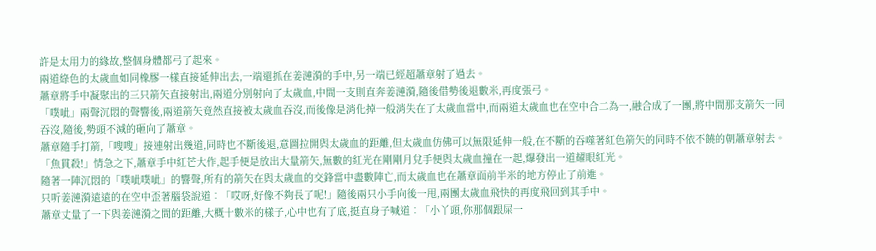許是太用力的緣故,整個身體都弓了起來。
兩道綠色的太歲血如同橡膠一樣直接延伸出去,一端還抓在姜漣漪的手中,另一端已經超蕭章射了過去。
蕭章將手中凝聚出的三只箭矢直接射出,兩道分別射向了太歲血,中間一支則直奔姜漣漪,隨後借勢後退數米,再度張弓。
「噗呲」兩聲沉悶的聲響後,兩道箭矢竟然直接被太歲血吞沒,而後像是消化掉一般消失在了太歲血當中,而兩道太歲血也在空中合二為一,融合成了一團,將中間那支箭矢一同吞沒,隨後,勢頭不減的砸向了蕭章。
蕭章隨手打箭,「嗖嗖」接連射出幾道,同時也不斷後退,意圖拉開與太歲血的距離,但太歲血仿佛可以無限延伸一般,在不斷的吞噬著紅色箭矢的同時不依不饒的朝蕭章射去。
「魚貫殺!」情急之下,蕭章手中紅芒大作,起手便是放出大量箭矢,無數的紅光在剛剛月兌手便與太歲血撞在一起,爆發出一道耀眼紅光。
隨著一陣沉悶的「噗呲噗呲」的響聲,所有的箭矢在與太歲血的交鋒當中盡數陣亡,而太歲血也在蕭章面前半米的地方停止了前進。
只听姜漣漪遠遠的在空中歪著腦袋說道︰「哎呀,好像不夠長了呢!」隨後兩只小手向後一甩,兩團太歲血飛快的再度飛回到其手中。
蕭章丈量了一下與姜漣漪之間的距離,大概十數米的樣子,心中也有了底,挺直身子喊道︰「小丫頭,你那個跟屎一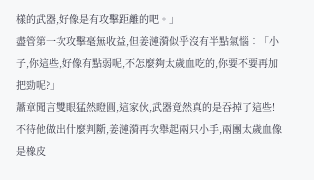樣的武器,好像是有攻擊距離的吧。」
盡管第一次攻擊毫無收益,但姜漣漪似乎沒有半點氣惱︰「小子,你這些,好像有點弱呢,不怎麼夠太歲血吃的,你要不要再加把勁呢?」
蕭章聞言雙眼猛然瞪圓,這家伙,武器竟然真的是吞掉了這些!
不待他做出什麼判斷,姜漣漪再次舉起兩只小手,兩團太歲血像是橡皮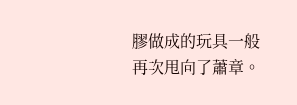膠做成的玩具一般再次甩向了蕭章。